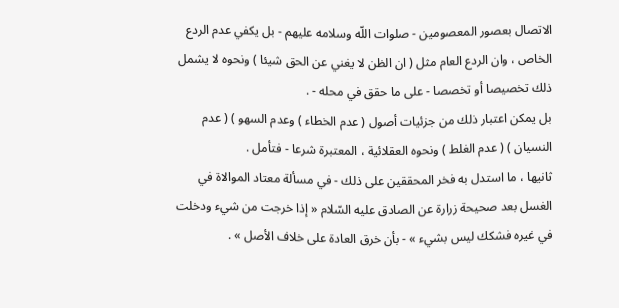الاتصال بعصور المعصومين - صلوات اللّه وسلامه عليهم - بل يكفي عدم الردع الخاص ، وان الردع العام مثل ( ان الظن لا يغني عن الحق شيئا ) ونحوه لا يشمل ذلك تخصيصا أو تخصصا - على ما حقق في محله - .
بل يمكن اعتبار ذلك من جزئيات أصول ( عدم الخطاء ) وعدم السهو ) ( عدم النسيان ) ( عدم الغلط ) ونحوه العقلائية ، المعتبرة شرعا - فتأمل .
ثانيها ، ما استدل به فخر المحققين على ذلك - في مسألة معتاد الموالاة في الغسل بعد صحيحة زرارة عن الصادق عليه السّلام « إذا خرجت من شيء ودخلت في غيره فشكك ليس بشيء » - بأن خرق العادة على خلاف الأصل » .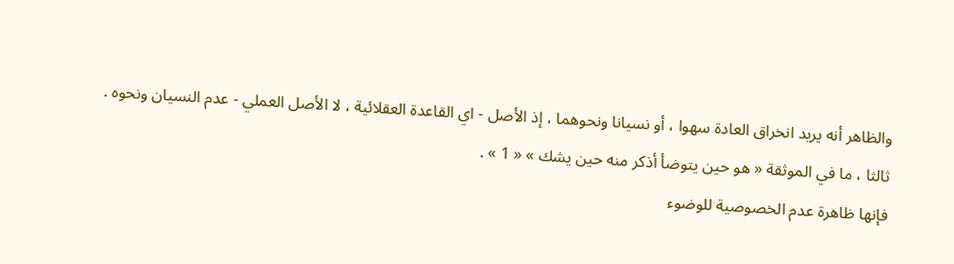والظاهر أنه يريد انخراق العادة سهوا ، أو نسيانا ونحوهما ، إذ الأصل - اي القاعدة العقلائية ، لا الأصل العملي - عدم النسيان ونحوه .
ثالثا ، ما في الموثقة « هو حين يتوضأ أذكر منه حين يشك » « 1 » .
فإنها ظاهرة عدم الخصوصية للوضوء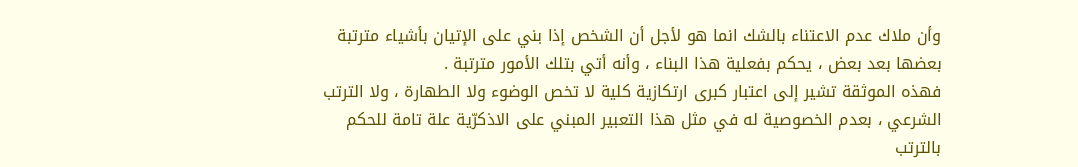وأن ملاك عدم الاعتناء بالشك انما هو لأجل أن الشخص إذا بني على الإتيان بأشياء مترتبة بعضها بعد بعض ، يحكم بفعلية هذا البناء ، وأنه أتي بتلك الأمور مترتبة .
فهذه الموثقة تشير إلى اعتبار كبرى ارتكازية كلية لا تخص الوضوء ولا الطهارة ، ولا الترتب الشرعي ، بعدم الخصوصية له في مثل هذا التعبير المبني على الاذكرّية علة تامة للحكم بالترتب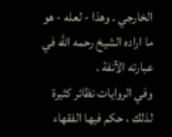الخارجي . وهذا - لعله - هو ما اراده الشيخ رحمه اللّه في عبارته الآنفة .
وفي الروايات نظائر كثيرة لذلك ، حكم فيها الفقهاء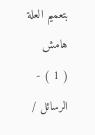بتعميم العلة
هامش
( 1 ) - الرسائل /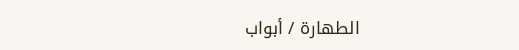الطهارة / أبواب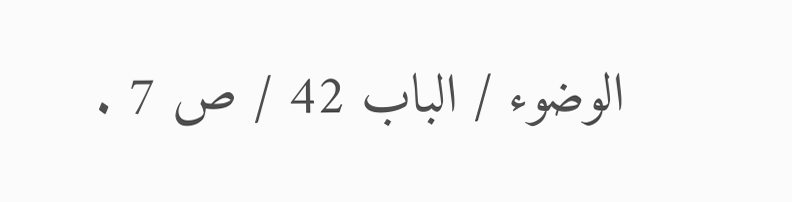الوضوء / الباب 42 / ص 7 .